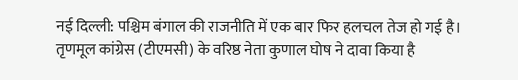नई दिल्ली: पश्चिम बंगाल की राजनीति में एक बार फिर हलचल तेज हो गई है। तृणमूल कांग्रेस (टीएमसी) के वरिष्ठ नेता कुणाल घोष ने दावा किया है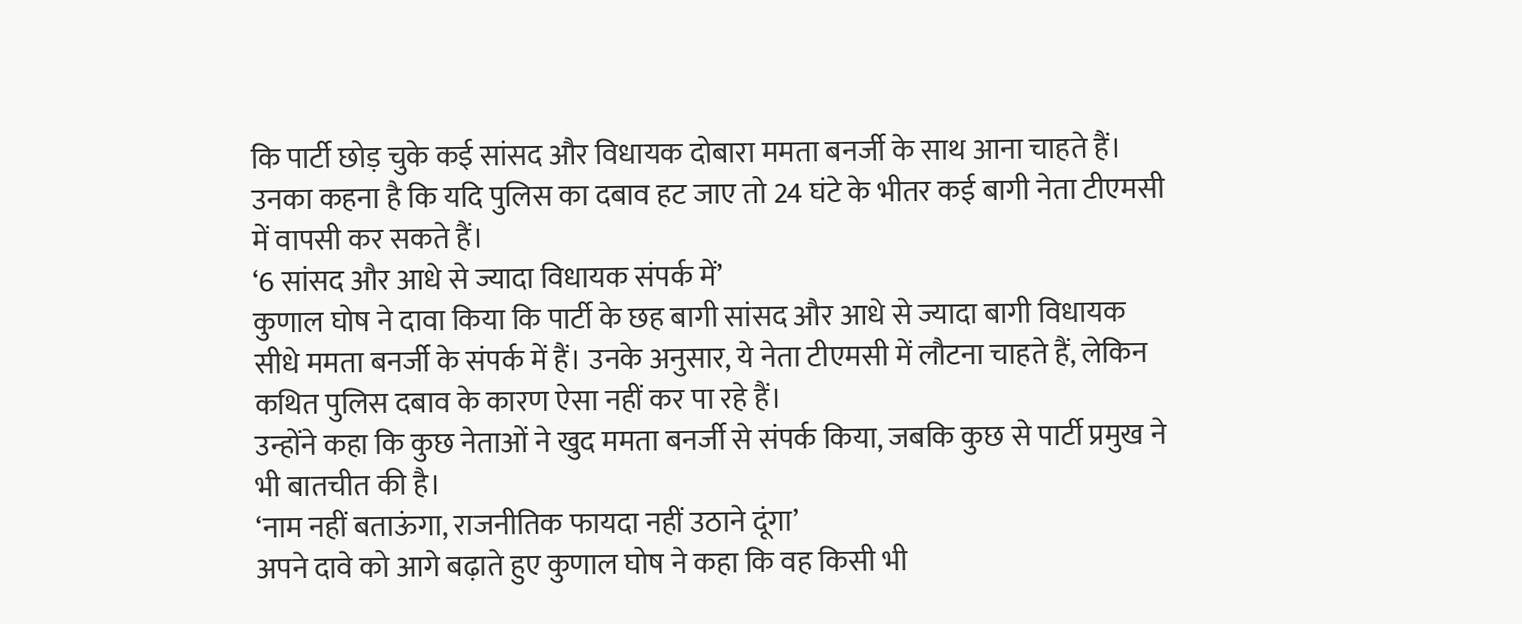कि पार्टी छोड़ चुके कई सांसद और विधायक दोबारा ममता बनर्जी के साथ आना चाहते हैं। उनका कहना है कि यदि पुलिस का दबाव हट जाए तो 24 घंटे के भीतर कई बागी नेता टीएमसी में वापसी कर सकते हैं।
‘6 सांसद और आधे से ज्यादा विधायक संपर्क में’
कुणाल घोष ने दावा किया कि पार्टी के छह बागी सांसद और आधे से ज्यादा बागी विधायक सीधे ममता बनर्जी के संपर्क में हैं। उनके अनुसार, ये नेता टीएमसी में लौटना चाहते हैं, लेकिन कथित पुलिस दबाव के कारण ऐसा नहीं कर पा रहे हैं।
उन्होंने कहा कि कुछ नेताओं ने खुद ममता बनर्जी से संपर्क किया, जबकि कुछ से पार्टी प्रमुख ने भी बातचीत की है।
‘नाम नहीं बताऊंगा, राजनीतिक फायदा नहीं उठाने दूंगा’
अपने दावे को आगे बढ़ाते हुए कुणाल घोष ने कहा कि वह किसी भी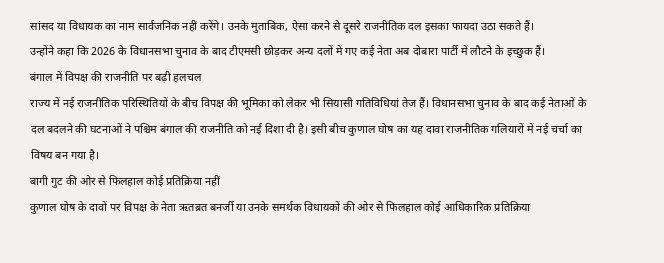सांसद या विधायक का नाम सार्वजनिक नहीं करेंगे। उनके मुताबिक, ऐसा करने से दूसरे राजनीतिक दल इसका फायदा उठा सकते हैं।
उन्होंने कहा कि 2026 के विधानसभा चुनाव के बाद टीएमसी छोड़कर अन्य दलों में गए कई नेता अब दोबारा पार्टी में लौटने के इच्छुक हैं।
बंगाल में विपक्ष की राजनीति पर बढ़ी हलचल
राज्य में नई राजनीतिक परिस्थितियों के बीच विपक्ष की भूमिका को लेकर भी सियासी गतिविधियां तेज हैं। विधानसभा चुनाव के बाद कई नेताओं के दल बदलने की घटनाओं ने पश्चिम बंगाल की राजनीति को नई दिशा दी है। इसी बीच कुणाल घोष का यह दावा राजनीतिक गलियारों में नई चर्चा का विषय बन गया है।
बागी गुट की ओर से फिलहाल कोई प्रतिक्रिया नहीं
कुणाल घोष के दावों पर विपक्ष के नेता ऋतब्रत बनर्जी या उनके समर्थक विधायकों की ओर से फिलहाल कोई आधिकारिक प्रतिक्रिया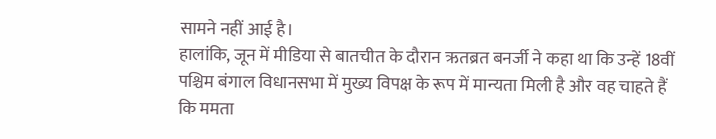सामने नहीं आई है।
हालांकि, जून में मीडिया से बातचीत के दौरान ऋतब्रत बनर्जी ने कहा था कि उन्हें 18वीं पश्चिम बंगाल विधानसभा में मुख्य विपक्ष के रूप में मान्यता मिली है और वह चाहते हैं कि ममता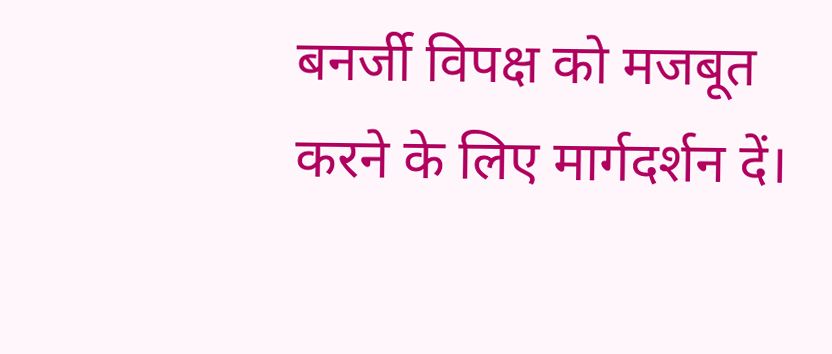बनर्जी विपक्ष को मजबूत करने के लिए मार्गदर्शन दें।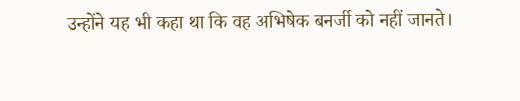उन्होंने यह भी कहा था कि वह अभिषेक बनर्जी को नहीं जानते।